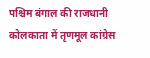पश्चिम बंगाल की राजधानी कोलकाता में तृणमूल कांग्रेस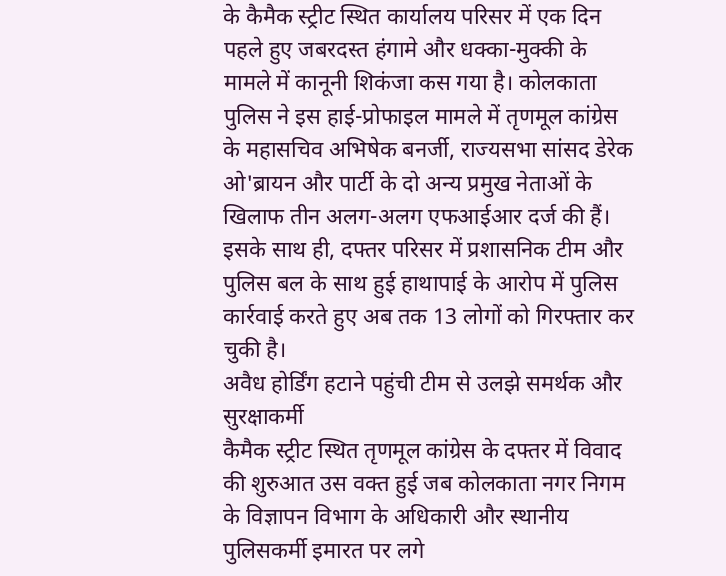के कैमैक स्ट्रीट स्थित कार्यालय परिसर में एक दिन पहले हुए जबरदस्त हंगामे और धक्का-मुक्की के मामले में कानूनी शिकंजा कस गया है। कोलकाता पुलिस ने इस हाई-प्रोफाइल मामले में तृणमूल कांग्रेस के महासचिव अभिषेक बनर्जी, राज्यसभा सांसद डेरेक ओ'ब्रायन और पार्टी के दो अन्य प्रमुख नेताओं के खिलाफ तीन अलग-अलग एफआईआर दर्ज की हैं। इसके साथ ही, दफ्तर परिसर में प्रशासनिक टीम और पुलिस बल के साथ हुई हाथापाई के आरोप में पुलिस कार्रवाई करते हुए अब तक 13 लोगों को गिरफ्तार कर चुकी है।
अवैध होर्डिंग हटाने पहुंची टीम से उलझे समर्थक और सुरक्षाकर्मी
कैमैक स्ट्रीट स्थित तृणमूल कांग्रेस के दफ्तर में विवाद की शुरुआत उस वक्त हुई जब कोलकाता नगर निगम के विज्ञापन विभाग के अधिकारी और स्थानीय पुलिसकर्मी इमारत पर लगे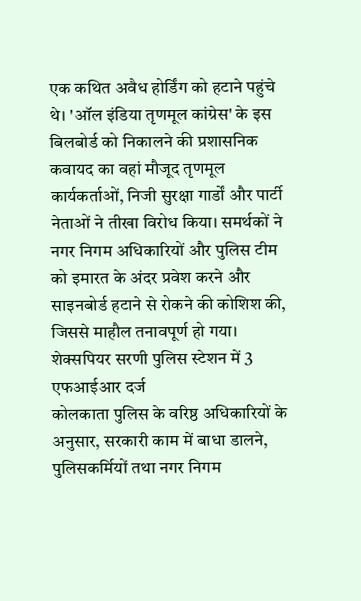एक कथित अवैध होर्डिंग को हटाने पहुंचे थे। 'ऑल इंडिया तृणमूल कांग्रेस' के इस बिलबोर्ड को निकालने की प्रशासनिक कवायद का वहां मौजूद तृणमूल कार्यकर्ताओं, निजी सुरक्षा गार्डों और पार्टी नेताओं ने तीखा विरोध किया। समर्थकों ने नगर निगम अधिकारियों और पुलिस टीम को इमारत के अंदर प्रवेश करने और साइनबोर्ड हटाने से रोकने की कोशिश की, जिससे माहौल तनावपूर्ण हो गया।
शेक्सपियर सरणी पुलिस स्टेशन में 3 एफआईआर दर्ज
कोलकाता पुलिस के वरिष्ठ अधिकारियों के अनुसार, सरकारी काम में बाधा डालने, पुलिसकर्मियों तथा नगर निगम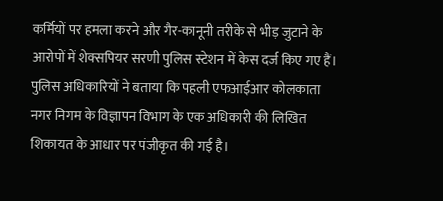कर्मियों पर हमला करने और गैर-कानूनी तरीके से भीड़ जुटाने के आरोपों में शेक्सपियर सरणी पुलिस स्टेशन में केस दर्ज किए गए हैं। पुलिस अधिकारियों ने बताया कि पहली एफआईआर कोलकाता नगर निगम के विज्ञापन विभाग के एक अधिकारी की लिखित शिकायत के आधार पर पंजीकृत की गई है।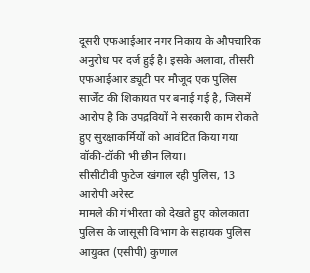दूसरी एफआईआर नगर निकाय के औपचारिक अनुरोध पर दर्ज हुई है। इसके अलावा, तीसरी एफआईआर ड्यूटी पर मौजूद एक पुलिस सार्जेंट की शिकायत पर बनाई गई है, जिसमें आरोप है कि उपद्रवियों ने सरकारी काम रोकते हुए सुरक्षाकर्मियों को आवंटित किया गया वॉकी-टॉकी भी छीन लिया।
सीसीटीवी फुटेज खंगाल रही पुलिस, 13 आरोपी अरेस्ट
मामले की गंभीरता को देखते हुए कोलकाता पुलिस के जासूसी विभाग के सहायक पुलिस आयुक्त (एसीपी) कुणाल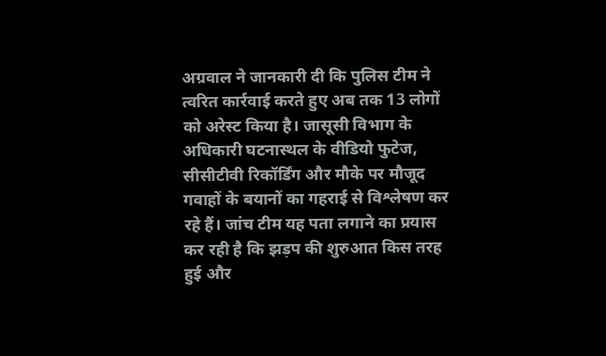अग्रवाल ने जानकारी दी कि पुलिस टीम ने त्वरित कार्रवाई करते हुए अब तक 13 लोगों को अरेस्ट किया है। जासूसी विभाग के अधिकारी घटनास्थल के वीडियो फुटेज, सीसीटीवी रिकॉर्डिंग और मौके पर मौजूद गवाहों के बयानों का गहराई से विश्लेषण कर रहे हैं। जांच टीम यह पता लगाने का प्रयास कर रही है कि झड़प की शुरुआत किस तरह हुई और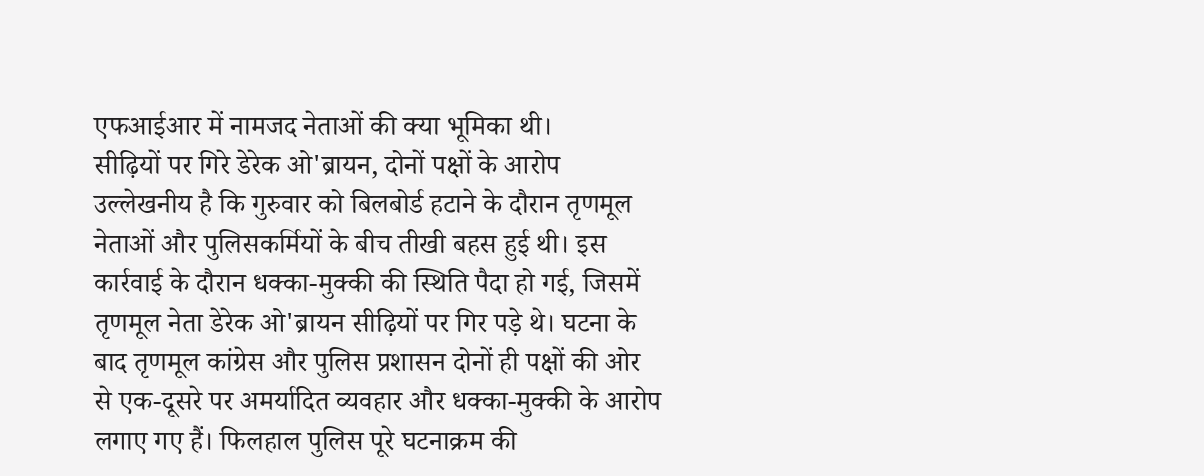एफआईआर में नामजद नेताओं की क्या भूमिका थी।
सीढ़ियों पर गिरे डेरेक ओ'ब्रायन, दोनों पक्षों के आरोप
उल्लेखनीय है कि गुरुवार को बिलबोर्ड हटाने के दौरान तृणमूल नेताओं और पुलिसकर्मियों के बीच तीखी बहस हुई थी। इस कार्रवाई के दौरान धक्का-मुक्की की स्थिति पैदा हो गई, जिसमें तृणमूल नेता डेरेक ओ'ब्रायन सीढ़ियों पर गिर पड़े थे। घटना के बाद तृणमूल कांग्रेस और पुलिस प्रशासन दोनों ही पक्षों की ओर से एक-दूसरे पर अमर्यादित व्यवहार और धक्का-मुक्की के आरोप लगाए गए हैं। फिलहाल पुलिस पूरे घटनाक्रम की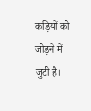कड़ियों को जोड़ने में जुटी है।